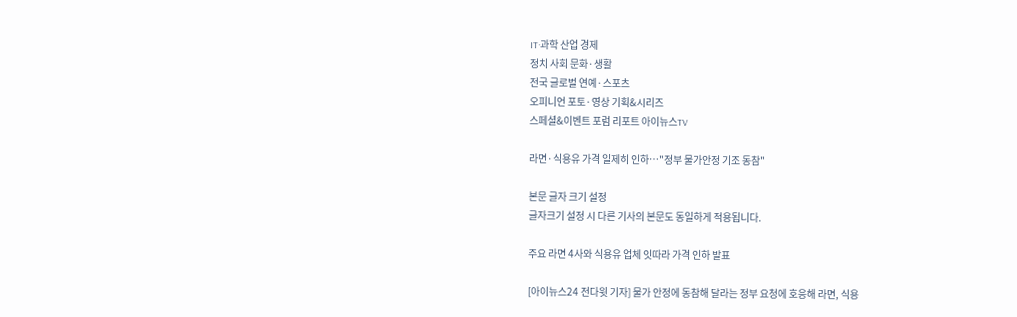IT·과학 산업 경제
정치 사회 문화·생활
전국 글로벌 연예·스포츠
오피니언 포토·영상 기획&시리즈
스페셜&이벤트 포럼 리포트 아이뉴스TV

라면·식용유 가격 일제히 인하⋯"정부 물가안정 기조 동참"

본문 글자 크기 설정
글자크기 설정 시 다른 기사의 본문도 동일하게 적용됩니다.

주요 라면 4사와 식용유 업체 잇따라 가격 인하 발표

[아이뉴스24 전다윗 기자] 물가 안정에 동참해 달라는 정부 요청에 호응해 라면, 식용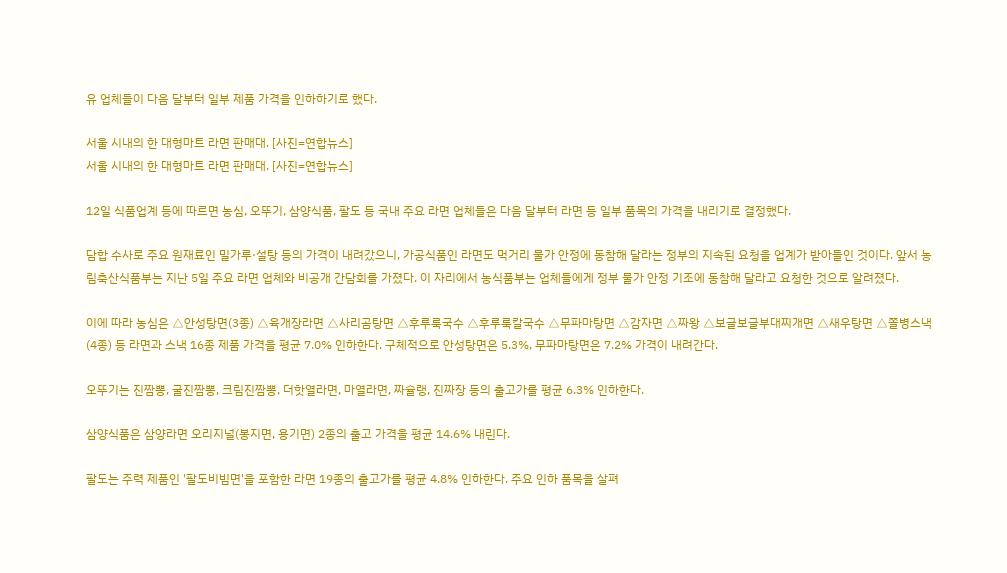유 업체들이 다음 달부터 일부 제품 가격을 인하하기로 했다.

서울 시내의 한 대형마트 라면 판매대. [사진=연합뉴스]
서울 시내의 한 대형마트 라면 판매대. [사진=연합뉴스]

12일 식품업계 등에 따르면 농심, 오뚜기, 삼양식품, 팔도 등 국내 주요 라면 업체들은 다음 달부터 라면 등 일부 품목의 가격을 내리기로 결정했다.

담합 수사로 주요 원재료인 밀가루·설탕 등의 가격이 내려갔으니, 가공식품인 라면도 먹거리 물가 안정에 동참해 달라는 정부의 지속된 요청을 업계가 받아들인 것이다. 앞서 농림축산식품부는 지난 5일 주요 라면 업체와 비공개 간담회를 가졌다. 이 자리에서 농식품부는 업체들에게 정부 물가 안정 기조에 동참해 달라고 요청한 것으로 알려졌다.

이에 따라 농심은 △안성탕면(3종) △육개장라면 △사리곰탕면 △후루룩국수 △후루룩칼국수 △무파마탕면 △감자면 △짜왕 △보글보글부대찌개면 △새우탕면 △쫄병스낵(4종) 등 라면과 스낵 16종 제품 가격을 평균 7.0% 인하한다. 구체적으로 안성탕면은 5.3%, 무파마탕면은 7.2% 가격이 내려간다.

오뚜기는 진짬뽕, 굴진짬뽕, 크림진짬뽕, 더핫열라면, 마열라면, 짜슐랭, 진짜장 등의 출고가를 평균 6.3% 인하한다.

삼양식품은 삼양라면 오리지널(봉지면, 용기면) 2종의 출고 가격을 평균 14.6% 내린다.

팔도는 주력 제품인 '팔도비빔면'을 포함한 라면 19종의 출고가를 평균 4.8% 인하한다. 주요 인하 품목을 살펴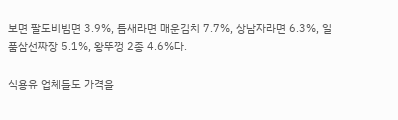보면 팔도비빔면 3.9%, 틈새라면 매운김치 7.7%, 상남자라면 6.3%, 일품삼선짜장 5.1%, 왕뚜껑 2종 4.6%다.

식용유 업체들도 가격을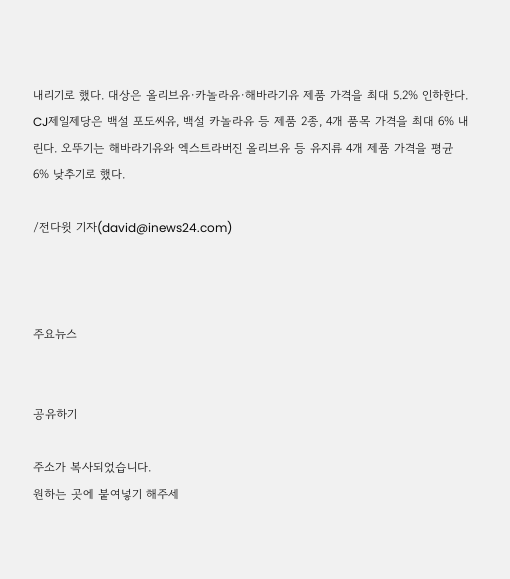내리기로 했다. 대상은 올리브유·카놀라유·해바라기유 제품 가격을 최대 5.2% 인하한다. CJ제일제당은 백설 포도씨유, 백설 카놀라유 등 제품 2종, 4개 품목 가격을 최대 6% 내린다. 오뚜기는 해바라기유와 엑스트라버진 올리브유 등 유지류 4개 제품 가격을 평균 6% 낮추기로 했다.

/전다윗 기자(david@inews24.com)



주요뉴스


공유하기

주소가 복사되었습니다.
원하는 곳에 붙여넣기 해주세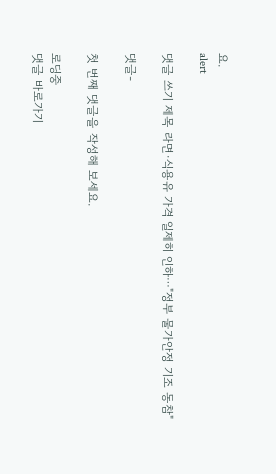요.
alert

댓글 쓰기 제목 라면·식용유 가격 일제히 인하⋯"정부 물가안정 기조 동참"

댓글-

첫 번째 댓글을 작성해 보세요.

로딩중
댓글 바로가기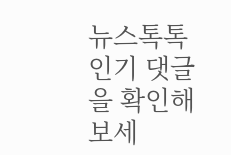뉴스톡톡 인기 댓글을 확인해보세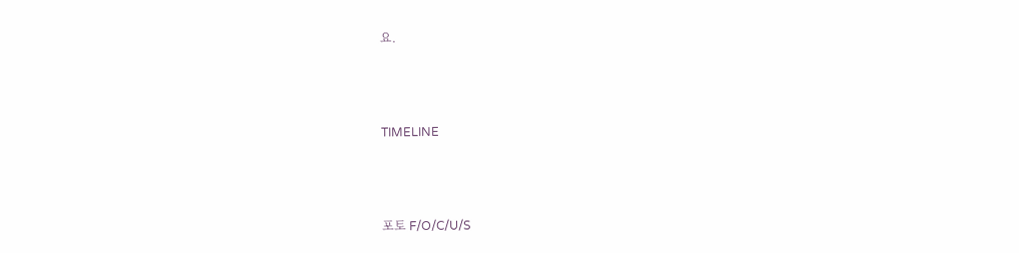요.



TIMELINE



포토 F/O/C/U/S